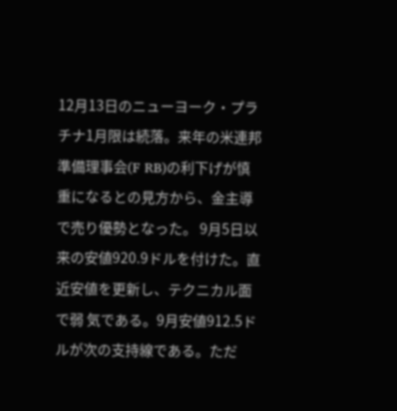12月13日のニューヨーク・プラチナ1月限は続落。来年の米連邦準備理事会(F RB)の利下げが慎重になるとの見方から、金主導で売り優勢となった。 9月5日以来の安値920.9ドルを付けた。直近安値を更新し、テクニカル面で弱 気である。9月安値912.5ドルが次の支持線である。ただ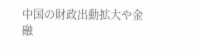中国の財政出動拡大や金 融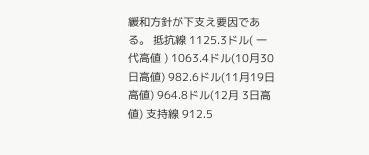緩和方針が下支え要因である。 抵抗線 1125.3ドル( 一代高値 ) 1063.4ドル(10月30日高値) 982.6ドル(11月19日高値) 964.8ドル(12月 3日高値) 支持線 912.5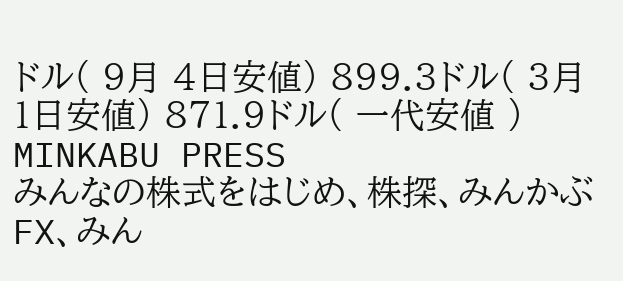ドル( 9月 4日安値) 899.3ドル( 3月 1日安値) 871.9ドル( 一代安値 ) MINKABU PRESS
みんなの株式をはじめ、株探、みんかぶFX、みん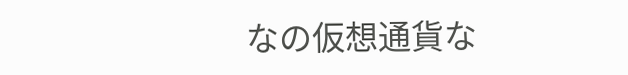なの仮想通貨な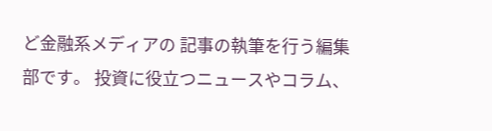ど金融系メディアの 記事の執筆を行う編集部です。 投資に役立つニュースやコラム、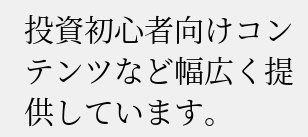投資初心者向けコン テンツなど幅広く提供しています。